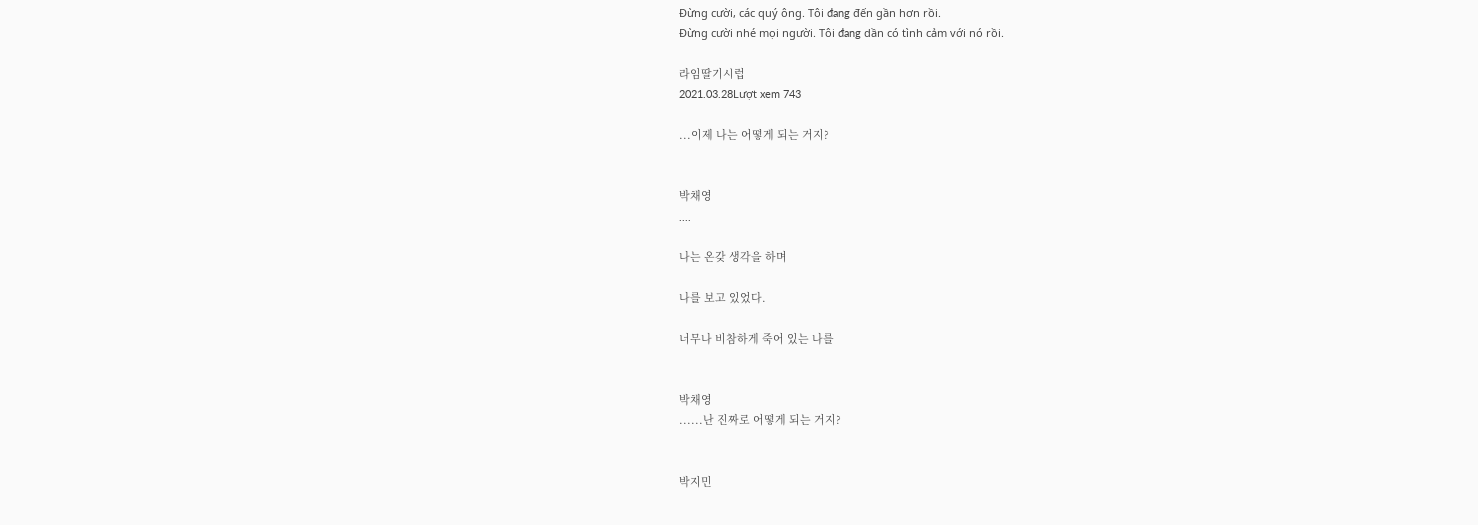Đừng cười, các quý ông. Tôi đang đến gần hơn rồi.
Đừng cười nhé mọi người. Tôi đang dần có tình cảm với nó rồi.

라임딸기시럽
2021.03.28Lượt xem 743

...이제 나는 어떻게 되는 거지?


박채영
....

나는 온갖 생각을 하며

나를 보고 있었다.

너무나 비참하게 죽어 있는 나를


박채영
......난 진짜로 어떻게 되는 거지?


박지민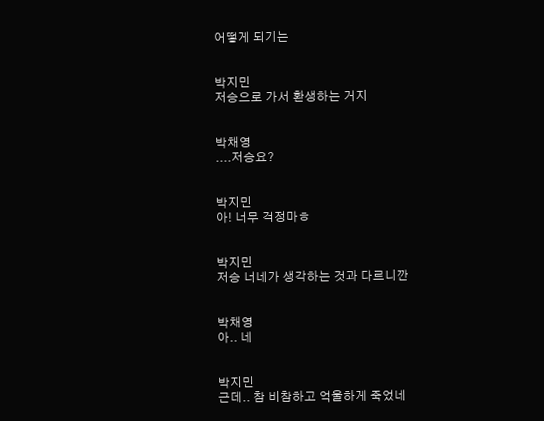어떻게 되기는


박지민
저승으로 가서 환생하는 거지


박채영
....저승요?


박지민
아! 너무 걱정마ㅎ


박지민
저승 너네가 생각하는 것과 다르니깐


박채영
아.. 네


박지민
근데.. 참 비참하고 억울하게 죽었네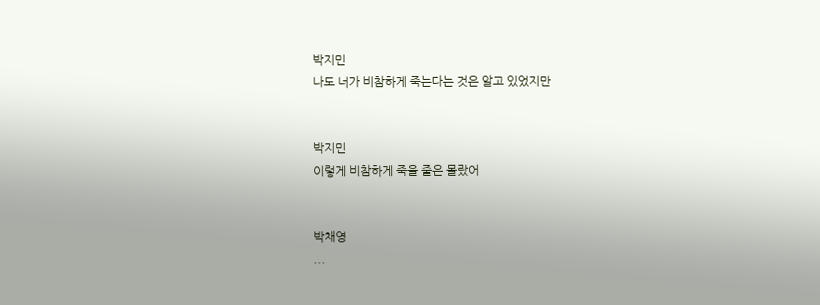박지민
나도 너가 비참하게 죽는다는 것은 알고 있었지만


박지민
이렇게 비참하게 죽을 줄은 몰랐어


박채영
...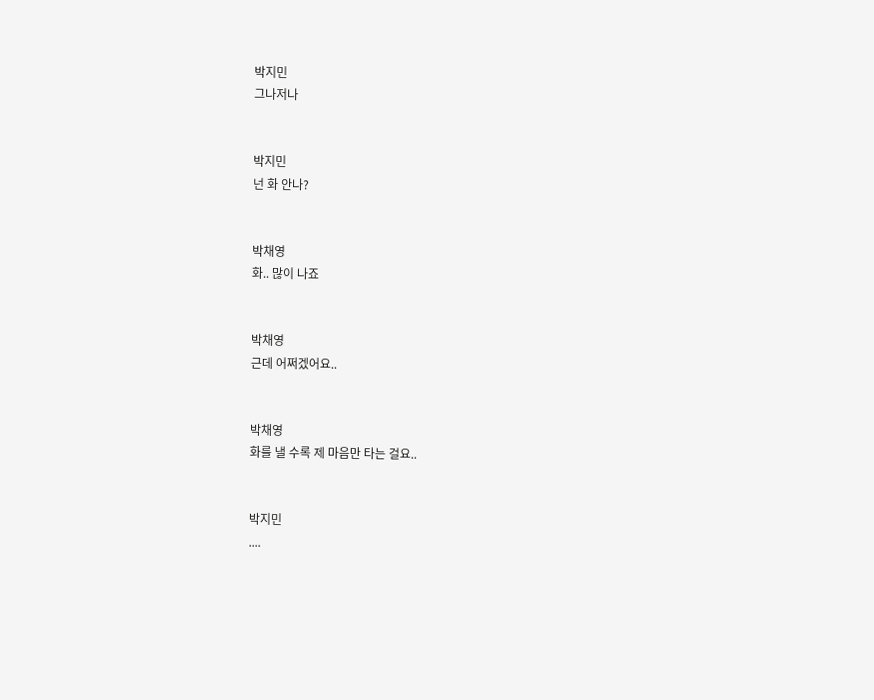박지민
그나저나


박지민
넌 화 안나?


박채영
화.. 많이 나죠


박채영
근데 어쩌겠어요..


박채영
화를 낼 수록 제 마음만 타는 걸요..


박지민
....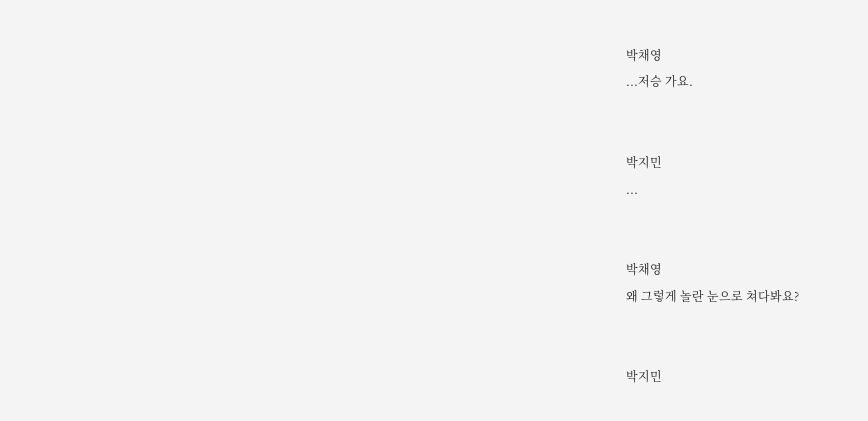박채영
...저승 가요.


박지민
...


박채영
왜 그렇게 놀란 눈으로 쳐다봐요?


박지민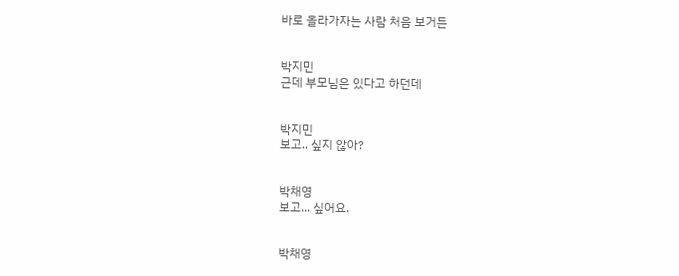바로 올라가자는 사람 처음 보거든


박지민
근데 부모님은 있다고 하던데


박지민
보고.. 싶지 않아?


박채영
보고... 싶어요.


박채영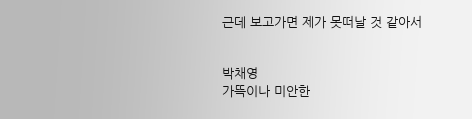근데 보고가면 제가 못떠날 것 같아서


박채영
가뜩이나 미안한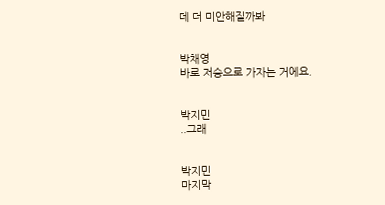데 더 미안해질까봐


박채영
바로 저승으로 가자는 거에요.


박지민
..그래


박지민
마지막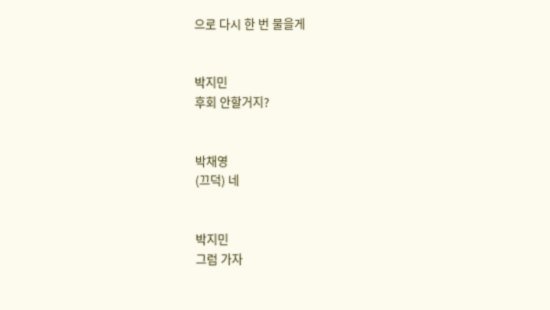으로 다시 한 번 물을게


박지민
후회 안할거지?


박채영
(끄덕) 네


박지민
그럼 가자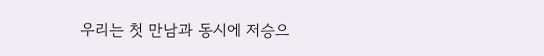우리는 첫 만남과 동시에 저승으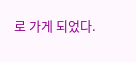로 가게 되었다.